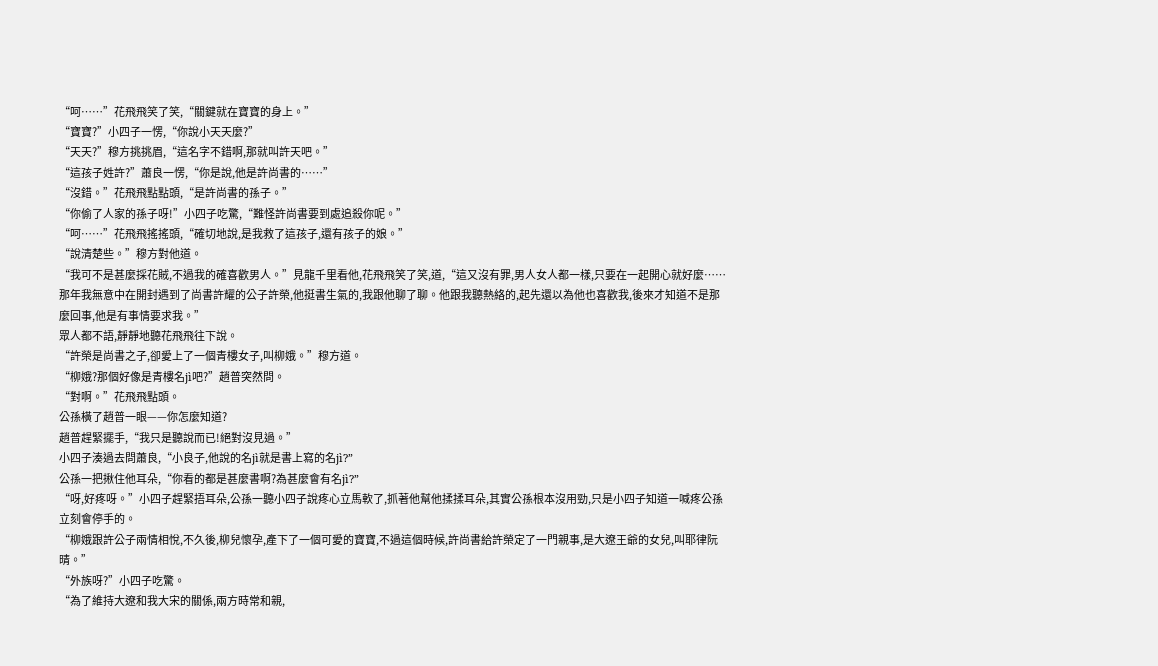“呵……”花飛飛笑了笑,“關鍵就在寶寶的身上。”
“寶寶?”小四子一愣,“你說小天天麼?”
“天天?”穆方挑挑眉,“這名字不錯啊,那就叫許天吧。”
“這孩子姓許?”蕭良一愣,“你是說,他是許尚書的……”
“沒錯。”花飛飛點點頭,“是許尚書的孫子。”
“你偷了人家的孫子呀!”小四子吃驚,“難怪許尚書要到處追殺你呢。”
“呵……”花飛飛搖搖頭,“確切地說,是我救了這孩子,還有孩子的娘。”
“說清楚些。”穆方對他道。
“我可不是甚麼採花賊,不過我的確喜歡男人。”見龍千里看他,花飛飛笑了笑,道,“這又沒有罪,男人女人都一樣,只要在一起開心就好麼……那年我無意中在開封遇到了尚書許耀的公子許榮,他挺書生氣的,我跟他聊了聊。他跟我聽熱絡的,起先還以為他也喜歡我,後來才知道不是那麼回事,他是有事情要求我。”
眾人都不語,靜靜地聽花飛飛往下說。
“許榮是尚書之子,卻愛上了一個青樓女子,叫柳娥。”穆方道。
“柳娥?那個好像是青樓名jì吧?”趙普突然問。
“對啊。”花飛飛點頭。
公孫橫了趙普一眼——你怎麼知道?
趙普趕緊擺手,“我只是聽說而已!絕對沒見過。”
小四子湊過去問蕭良,“小良子,他說的名jì就是書上寫的名jì?”
公孫一把揪住他耳朵,“你看的都是甚麼書啊?為甚麼會有名jì?”
“呀,好疼呀。”小四子趕緊捂耳朵,公孫一聽小四子說疼心立馬軟了,抓著他幫他揉揉耳朵,其實公孫根本沒用勁,只是小四子知道一喊疼公孫立刻會停手的。
“柳娥跟許公子兩情相悅,不久後,柳兒懷孕,產下了一個可愛的寶寶,不過這個時候,許尚書給許榮定了一門親事,是大遼王爺的女兒,叫耶律阮晴。”
“外族呀?”小四子吃驚。
“為了維持大遼和我大宋的關係,兩方時常和親,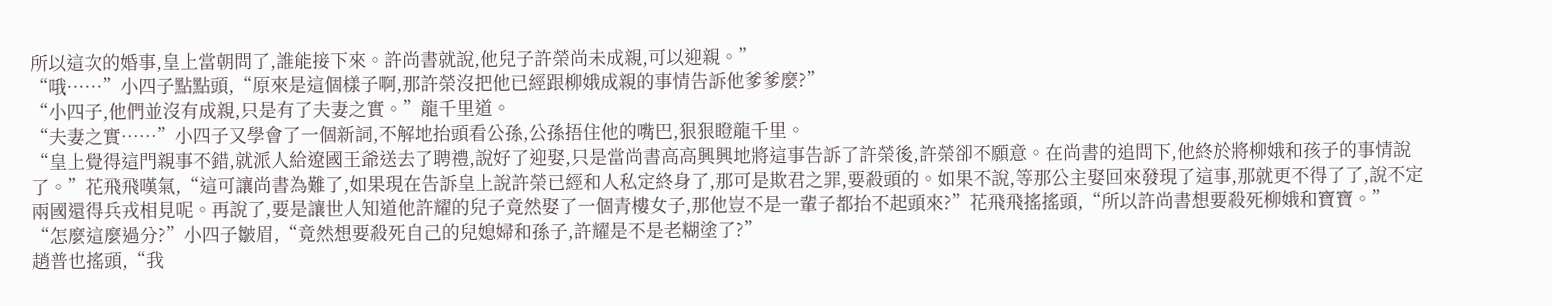所以這次的婚事,皇上當朝問了,誰能接下來。許尚書就說,他兒子許榮尚未成親,可以迎親。”
“哦……”小四子點點頭,“原來是這個樣子啊,那許榮沒把他已經跟柳娥成親的事情告訴他爹爹麼?”
“小四子,他們並沒有成親,只是有了夫妻之實。”龍千里道。
“夫妻之實……”小四子又學會了一個新詞,不解地抬頭看公孫,公孫捂住他的嘴巴,狠狠瞪龍千里。
“皇上覺得這門親事不錯,就派人給遼國王爺送去了聘禮,說好了迎娶,只是當尚書高高興興地將這事告訴了許榮後,許榮卻不願意。在尚書的追問下,他終於將柳娥和孩子的事情說了。”花飛飛嘆氣,“這可讓尚書為難了,如果現在告訴皇上說許榮已經和人私定終身了,那可是欺君之罪,要殺頭的。如果不說,等那公主娶回來發現了這事,那就更不得了了,說不定兩國還得兵戎相見呢。再說了,要是讓世人知道他許耀的兒子竟然娶了一個青樓女子,那他豈不是一輩子都抬不起頭來?”花飛飛搖搖頭,“所以許尚書想要殺死柳娥和寶寶。”
“怎麼這麼過分?”小四子皺眉,“竟然想要殺死自己的兒媳婦和孫子,許耀是不是老糊塗了?”
趙普也搖頭,“我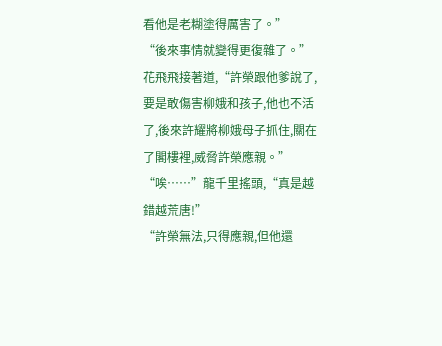看他是老糊塗得厲害了。”
“後來事情就變得更復雜了。”花飛飛接著道,“許榮跟他爹說了,要是敢傷害柳娥和孩子,他也不活了,後來許耀將柳娥母子抓住,關在了閣樓裡,威脅許榮應親。”
“唉……”龍千里搖頭,“真是越錯越荒唐!”
“許榮無法,只得應親,但他還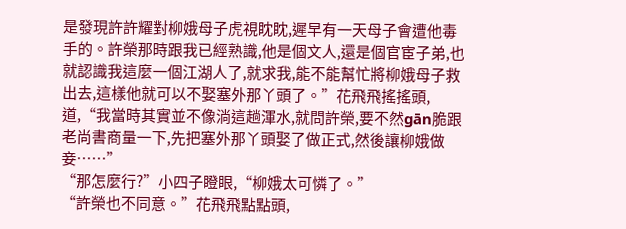是發現許許耀對柳娥母子虎視眈眈,遲早有一天母子會遭他毒手的。許榮那時跟我已經熟識,他是個文人,還是個官宦子弟,也就認識我這麼一個江湖人了,就求我,能不能幫忙將柳娥母子救出去,這樣他就可以不娶塞外那丫頭了。”花飛飛搖搖頭,道,“我當時其實並不像淌這趟渾水,就問許榮,要不然gān脆跟老尚書商量一下,先把塞外那丫頭娶了做正式,然後讓柳娥做妾……”
“那怎麼行?”小四子瞪眼,“柳娥太可憐了。”
“許榮也不同意。”花飛飛點點頭,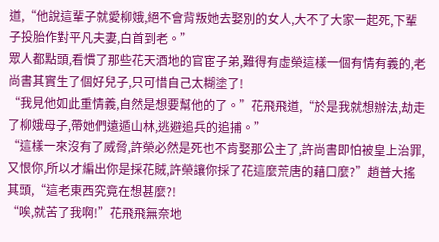道,“他說這輩子就愛柳娥,絕不會背叛她去娶別的女人,大不了大家一起死,下輩子投胎作對平凡夫妻,白首到老。”
眾人都點頭,看慣了那些花天酒地的官宦子弟,難得有虛榮這樣一個有情有義的,老尚書其實生了個好兒子,只可惜自己太糊塗了!
“我見他如此重情義,自然是想要幫他的了。”花飛飛道,“於是我就想辦法,劫走了柳娥母子,帶她們遠遁山林,逃避追兵的追捕。”
“這樣一來沒有了威脅,許榮必然是死也不肯娶那公主了,許尚書即怕被皇上治罪,又恨你,所以才編出你是採花賊,許榮讓你採了花這麼荒唐的藉口麼?”趙普大搖其頭,“這老東西究竟在想甚麼?!
“唉,就苦了我啊!”花飛飛無奈地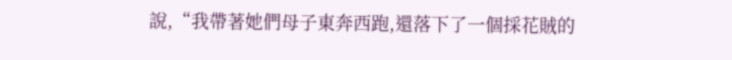說,“我帶著她們母子東奔西跑,還落下了一個採花賊的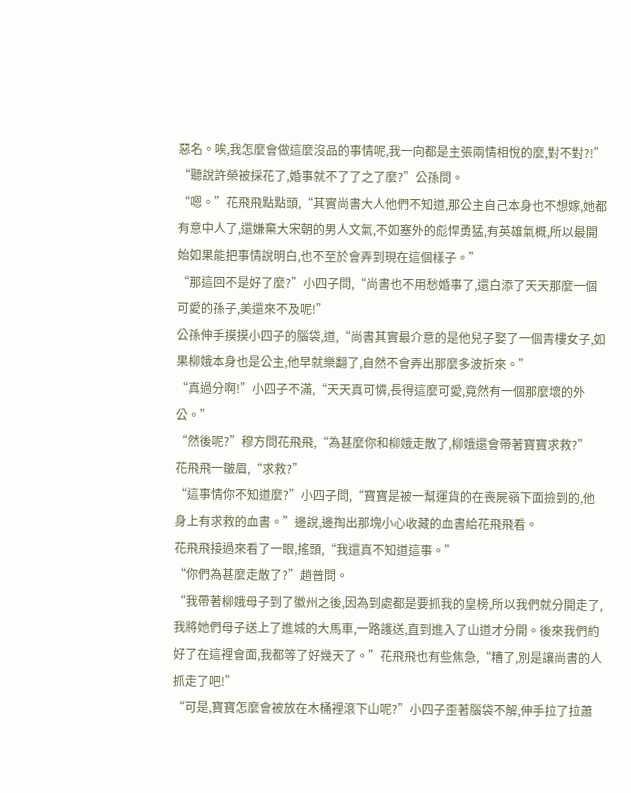惡名。唉,我怎麼會做這麼沒品的事情呢,我一向都是主張兩情相悅的麼,對不對?!”
“聽說許榮被採花了,婚事就不了了之了麼?”公孫問。
“嗯。”花飛飛點點頭,“其實尚書大人他們不知道,那公主自己本身也不想嫁,她都有意中人了,還嫌棄大宋朝的男人文氣,不如塞外的彪悍勇猛,有英雄氣概,所以最開始如果能把事情說明白,也不至於會弄到現在這個樣子。”
“那這回不是好了麼?”小四子問,“尚書也不用愁婚事了,還白添了天天那麼一個可愛的孫子,美還來不及呢!”
公孫伸手摸摸小四子的腦袋,道,“尚書其實最介意的是他兒子娶了一個青樓女子,如果柳娥本身也是公主,他早就樂翻了,自然不會弄出那麼多波折來。”
“真過分啊!”小四子不滿,“天天真可憐,長得這麼可愛,竟然有一個那麼壞的外公。”
“然後呢?”穆方問花飛飛,“為甚麼你和柳娥走散了,柳娥還會帶著寶寶求救?”
花飛飛一皺眉,“求救?”
“這事情你不知道麼?”小四子問,“寶寶是被一幫運貨的在喪屍嶺下面撿到的,他身上有求救的血書。”邊說,邊掏出那塊小心收藏的血書給花飛飛看。
花飛飛接過來看了一眼,搖頭,“我還真不知道這事。”
“你們為甚麼走散了?”趙普問。
“我帶著柳娥母子到了徽州之後,因為到處都是要抓我的皇榜,所以我們就分開走了,我將她們母子送上了進城的大馬車,一路護送,直到進入了山道才分開。後來我們約好了在這裡會面,我都等了好幾天了。”花飛飛也有些焦急,“糟了,別是讓尚書的人抓走了吧!”
“可是,寶寶怎麼會被放在木桶裡滾下山呢?”小四子歪著腦袋不解,伸手拉了拉蕭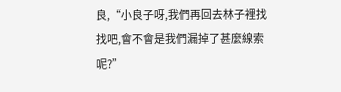良,“小良子呀,我們再回去林子裡找找吧,會不會是我們漏掉了甚麼線索呢?”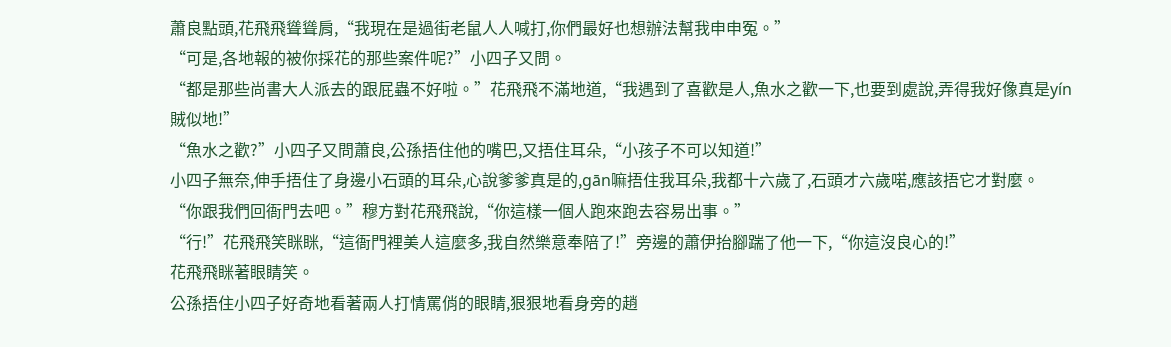蕭良點頭,花飛飛聳聳肩,“我現在是過街老鼠人人喊打,你們最好也想辦法幫我申申冤。”
“可是,各地報的被你採花的那些案件呢?”小四子又問。
“都是那些尚書大人派去的跟屁蟲不好啦。”花飛飛不滿地道,“我遇到了喜歡是人,魚水之歡一下,也要到處說,弄得我好像真是yín賊似地!”
“魚水之歡?”小四子又問蕭良,公孫捂住他的嘴巴,又捂住耳朵,“小孩子不可以知道!”
小四子無奈,伸手捂住了身邊小石頭的耳朵,心說爹爹真是的,gān嘛捂住我耳朵,我都十六歲了,石頭才六歲喏,應該捂它才對麼。
“你跟我們回衙門去吧。”穆方對花飛飛說,“你這樣一個人跑來跑去容易出事。”
“行!”花飛飛笑眯眯,“這衙門裡美人這麼多,我自然樂意奉陪了!”旁邊的蕭伊抬腳踹了他一下,“你這沒良心的!”
花飛飛眯著眼睛笑。
公孫捂住小四子好奇地看著兩人打情罵俏的眼睛,狠狠地看身旁的趙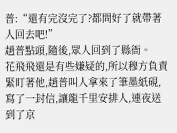普:“還有完沒完了?都問好了就帶著人回去吧!”
趙普點頭,隨後,眾人回到了縣衙。
花飛飛還是有些嫌疑的,所以穆方負責緊盯著他,趙普叫人拿來了筆墨紙硯,寫了一封信,讓龍千里安排人,連夜送到了京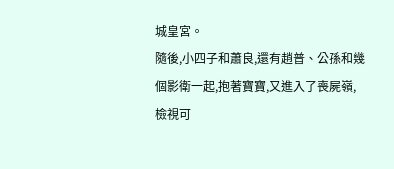城皇宮。
隨後,小四子和蕭良,還有趙普、公孫和幾個影衛一起,抱著寶寶,又進入了喪屍嶺,檢視可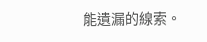能遺漏的線索。